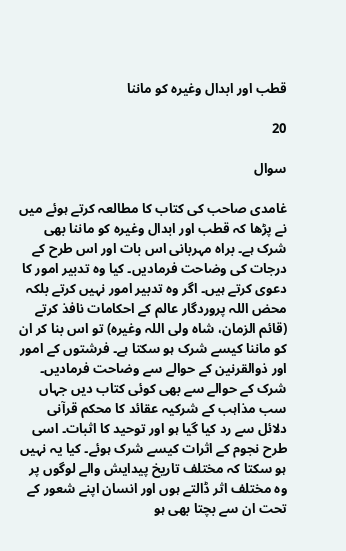قطب اور ابدال وغیرہ کو ماننا

20

سوال

غامدی صاحب کی کتاب کا مطالعہ کرتے ہوئے میں نے پڑھا کہ قطب اور ابدال وغیرہ کو ماننا بھی شرک ہے۔ براہ مہربانی اس بات اور اس طرح کے درجات کی وضاحت فرمادیں۔ کیا وہ تدبیر امور کا دعوی کرتے ہیں۔ اگر وہ تدبیر امور نہیں کرتے بلکہ محض اللہ پروردگار عالم کے احکامات نافذ کرتے (قائم الزمان، شاہ ولی اللہ وغیرہ) تو اس بنا کر ان کو ماننا کیسے شرک ہو سکتا ہے۔ فرشتوں کے امور اور ذوالقرنین کے حوالے سے وضاحت فرمادیں۔ شرک کے حوالے سے بھی کوئی کتاب دیں جہاں سب مذاہب کے شرکیہ عقائد کا محکم قرآنی دلائل سے رد کیا گیا ہو اور توحید کا اثبات۔ اسی طرح نجوم کے اثرات کیسے شرک ہوئے۔ کیا یہ نہیں ہو سکتا کہ مختلف تاریخ پیدایش والے لوگوں پر وہ مختلف اثر ڈالتے ہوں اور انسان اپنے شعور کے تحت ان سے بچتا بھی ہو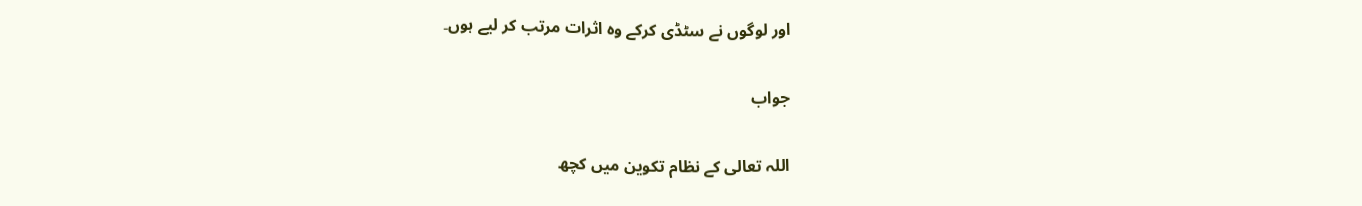اور لوگوں نے سٹڈی کرکے وہ اثرات مرتب کر لیے ہوں۔

جواب

اللہ تعالی کے نظام تکوین میں کچھ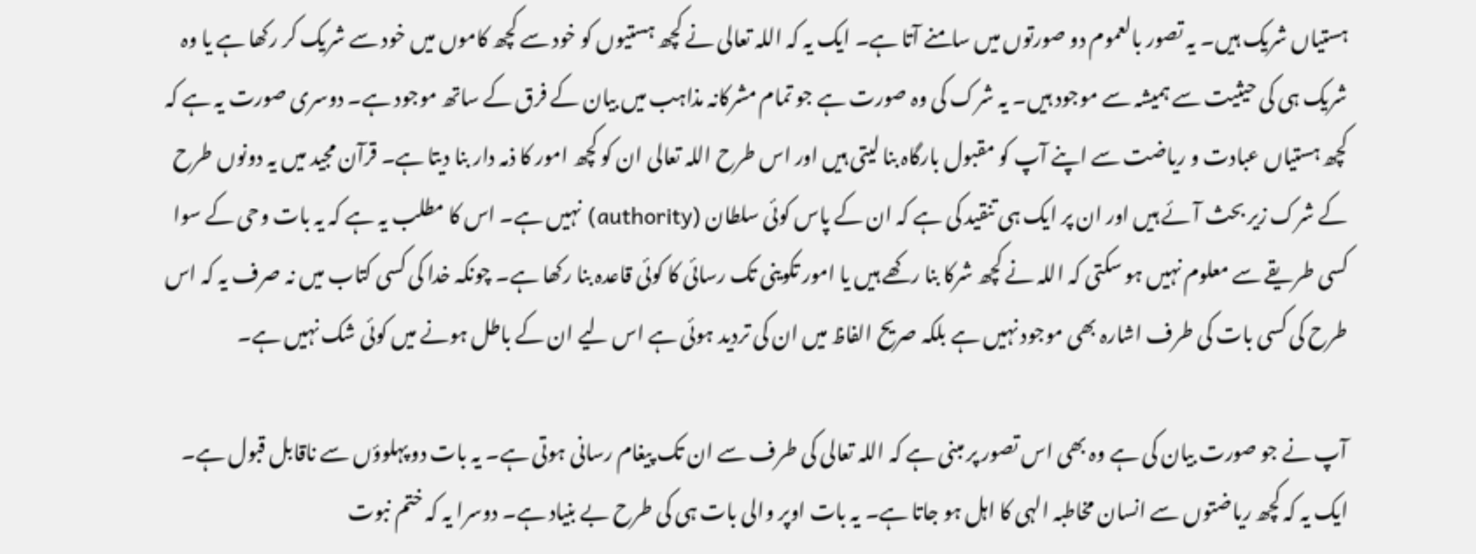ہستیاں شریک ہیں۔ یہ تصور بالعموم دو صورتوں میں سامنے آتا ہے۔ ایک یہ کہ اللہ تعالی نے کچھ ہستیوں کو خود سے کچھ کاموں میں خود سے شریک کر رکھا ہے یا وہ شریک ہی کی حیثیت سے ہمیشہ سے موجود ہیں۔ یہ شرک کی وہ صورت ہے جو تمام مشرکانہ مذاہب میں بیان کے فرق کے ساتھ موجود ہے۔ دوسری صورت یہ ہے کہ کچھ ہستیاں عبادت و ریاضت سے اپنے آپ کو مقبول بارگاہ بنا لیتی ہیں اور اس طرح اللہ تعالی ان کو کچھ امور کا ذمہ دار بنا دیتا ہے۔ قرآن مجید میں یہ دونوں طرح کے شرک زیر بحث آئے ہیں اور ان پر ایک ہی تنقید کی ہے کہ ان کے پاس کوئی سلطان (authority) نہیں ہے۔ اس کا مطلب یہ ہے کہ یہ بات وحی کے سوا کسی طریقے سے معلوم نہیں ہو سکتی کہ اللہ نے کچھ شرکا بنا رکھے ہیں یا امور تکوینی تک رسائی کا کوئی قاعدہ بنا رکھا ہے۔ چونکہ خدا کی کسی کتاب میں نہ صرف یہ کہ اس طرح کی کسی بات کی طرف اشارہ بھی موجود نہیں ہے بلکہ صریح الفاظ میں ان کی تردید ہوئی ہے اس لیے ان کے باطل ہونے میں کوئی شک نہیں ہے۔

آپ نے جو صورت بیان کی ہے وہ بھی اس تصور پر مبنی ہے کہ اللہ تعالی کی طرف سے ان تک پیغام رسانی ہوتی ہے۔ یہ بات دو پہلوؤں سے ناقابل قبول ہے۔ ایک یہ کہ کچھ ریاضتوں سے انسان مخاطبہ الہی کا اہل ہو جاتا ہے۔ یہ بات اوپر والی بات ہی کی طرح بے بنیاد ہے۔ دوسرا یہ کہ ختم نبوت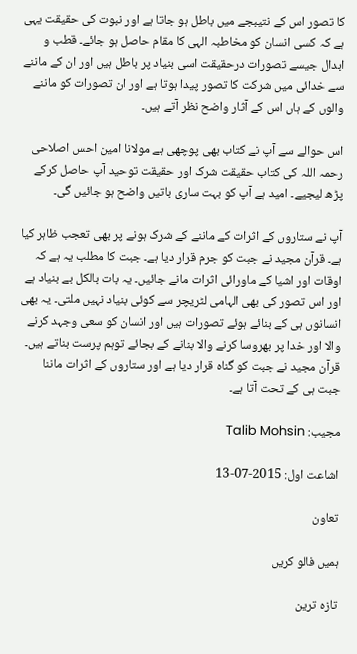کا تصور اس کے نتیبجے میں باطل ہو جاتا ہے اور نبوت کی حقیقت یہی ہے کہ کسی انسان کو مخاطبہ الہی کا مقام حاصل ہو جائے۔ قطب و ابدال جیسے تصورات درحقیقت اسی بنیاد پر باطل ہیں اور ان کے ماننے سے خدائی میں شرکت کا تصور پیدا ہوتا ہے اور ان تصورات کو ماننے والوں کے ہاں اس کے آثار واضح نظر آتے ہیں۔

اس حوالے سے آپ نے کتاب بھی پوچھی ہے مولانا امین احس اصلاحی رحمہ اللہ کی کتاب حقیقت شرک اور حقیقت توحید آپ حاصل کرکے پڑھ لیجیے۔ امید ہے آپ کو بہت ساری باتیں واضح ہو جائیں گی۔

آپ نے ستاروں کے اثرات کے ماننے کے شرک ہونے پر بھی تعجب ظاہر کیا ہے۔ قرآن مجید نے جبت کو جرم قرار دیا ہے۔ جبت کا مطلب یہ ہے کہ اوقات اور اشیا کے ماورائی اثرات مانے جائیں۔ یہ بات بالکل بے بنیاد ہے اور اس تصور کی بھی الہامی لٹریچر سے کوئی بنیاد نہیں ملتی۔ یہ بھی انسانوں ہی کے بنائے ہوئے تصورات ہیں اور انسان کو سعی وجہد کرنے والا اور خدا پر بھروسا کرنے والا بنانے کے بجائے توہم پرست بناتے ہیں۔ قرآن مجید نے جبت کو گناہ قرار دیا ہے اور ستاروں کے اثرات ماننا جبت ہی کے تحت آتا ہے۔

مجیب: Talib Mohsin

اشاعت اول: 2015-07-13

تعاون

ہمیں فالو کریں

تازہ ترین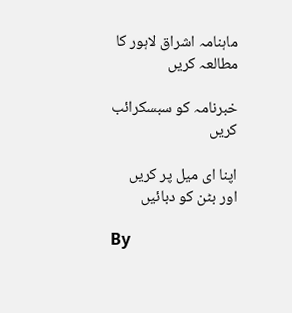ماہنامہ اشراق لاہور کا مطالعہ کریں

خبرنامہ کو سبسکرائب کریں

اپنا ای میل پر کریں اور بٹن کو دبائیں

By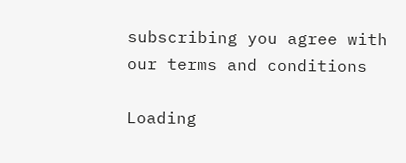subscribing you agree with our terms and conditions

Loading